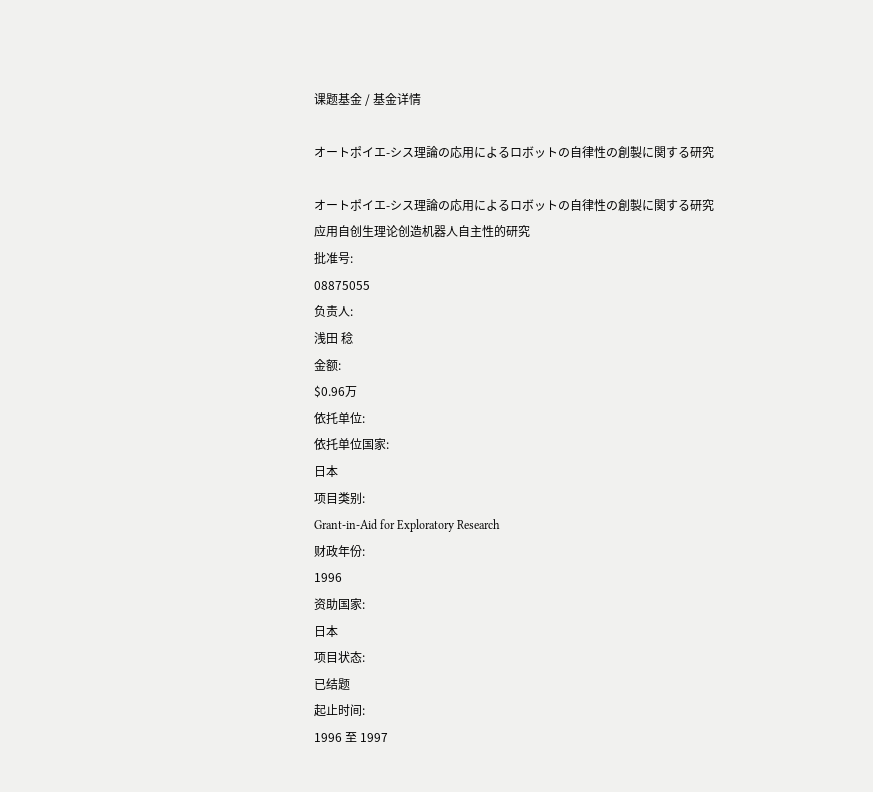课题基金 / 基金详情

オートポイエ-シス理論の応用によるロボットの自律性の創製に関する研究

オートポイエ-シス理論の応用によるロボットの自律性の創製に関する研究
应用自创生理论创造机器人自主性的研究
批准号:
08875055
负责人:
浅田 稔
金额:
$0.96万
依托单位:
依托单位国家:
日本
项目类别:
Grant-in-Aid for Exploratory Research
财政年份:
1996
资助国家:
日本
项目状态:
已结题
起止时间:
1996 至 1997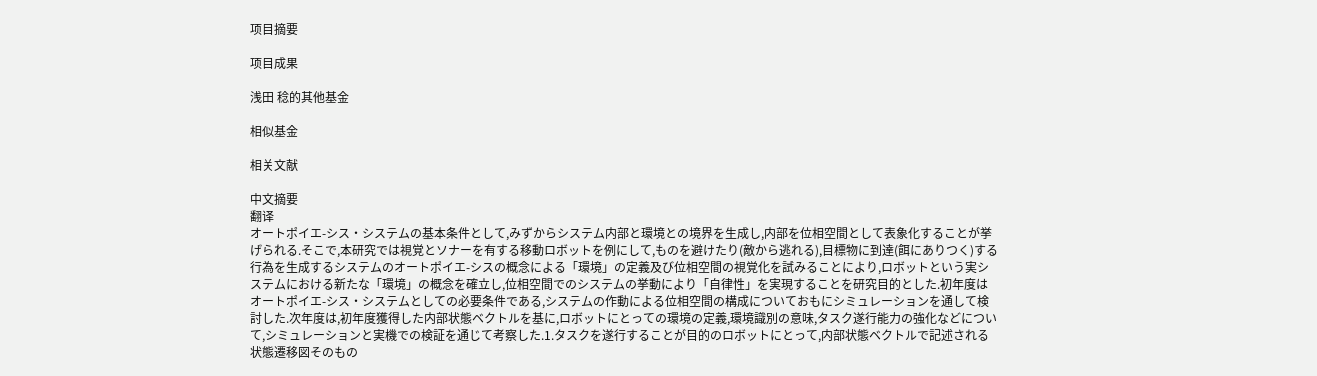项目摘要

项目成果

浅田 稔的其他基金

相似基金

相关文献

中文摘要
翻译
オートポイエ-シス・システムの基本条件として,みずからシステム内部と環境との境界を生成し,内部を位相空間として表象化することが挙げられる.そこで,本研究では視覚とソナーを有する移動ロボットを例にして,ものを避けたり(敵から逃れる),目標物に到達(餌にありつく)する行為を生成するシステムのオートポイエ-シスの概念による「環境」の定義及び位相空間の視覚化を試みることにより,ロボットという実システムにおける新たな「環境」の概念を確立し,位相空間でのシステムの挙動により「自律性」を実現することを研究目的とした.初年度はオートポイエ-シス・システムとしての必要条件である,システムの作動による位相空間の構成についておもにシミュレーションを通して検討した.次年度は,初年度獲得した内部状態ベクトルを基に,ロボットにとっての環境の定義,環境識別の意味,タスク遂行能力の強化などについて,シミュレーションと実機での検証を通じて考察した.1.タスクを遂行することが目的のロボットにとって,内部状態ベクトルで記述される状態遷移図そのもの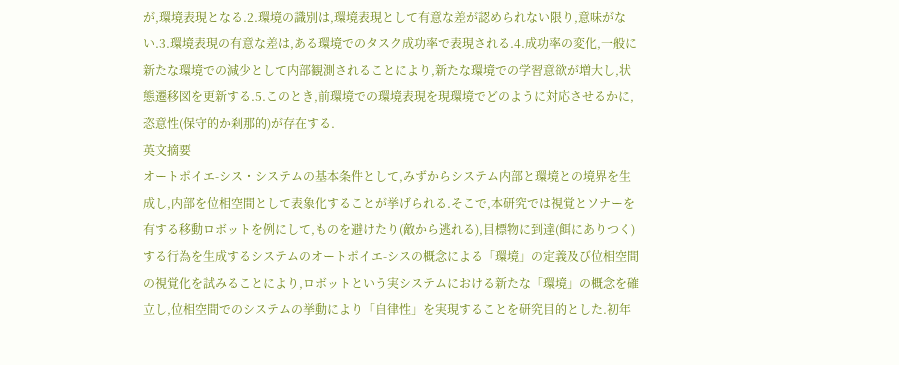が,環境表現となる.2.環境の識別は,環境表現として有意な差が認められない限り,意味がない.3.環境表現の有意な差は,ある環境でのタスク成功率で表現される.4.成功率の変化,一般に新たな環境での減少として内部観測されることにより,新たな環境での学習意欲が増大し,状態遷移図を更新する.5.このとき,前環境での環境表現を現環境でどのように対応させるかに,恣意性(保守的か刹那的)が存在する.
英文摘要
オートポイエ-シス・システムの基本条件として,みずからシステム内部と環境との境界を生成し,内部を位相空間として表象化することが挙げられる.そこで,本研究では視覚とソナーを有する移動ロボットを例にして,ものを避けたり(敵から逃れる),目標物に到達(餌にありつく)する行為を生成するシステムのオートポイエ-シスの概念による「環境」の定義及び位相空間の視覚化を試みることにより,ロボットという実システムにおける新たな「環境」の概念を確立し,位相空間でのシステムの挙動により「自律性」を実現することを研究目的とした.初年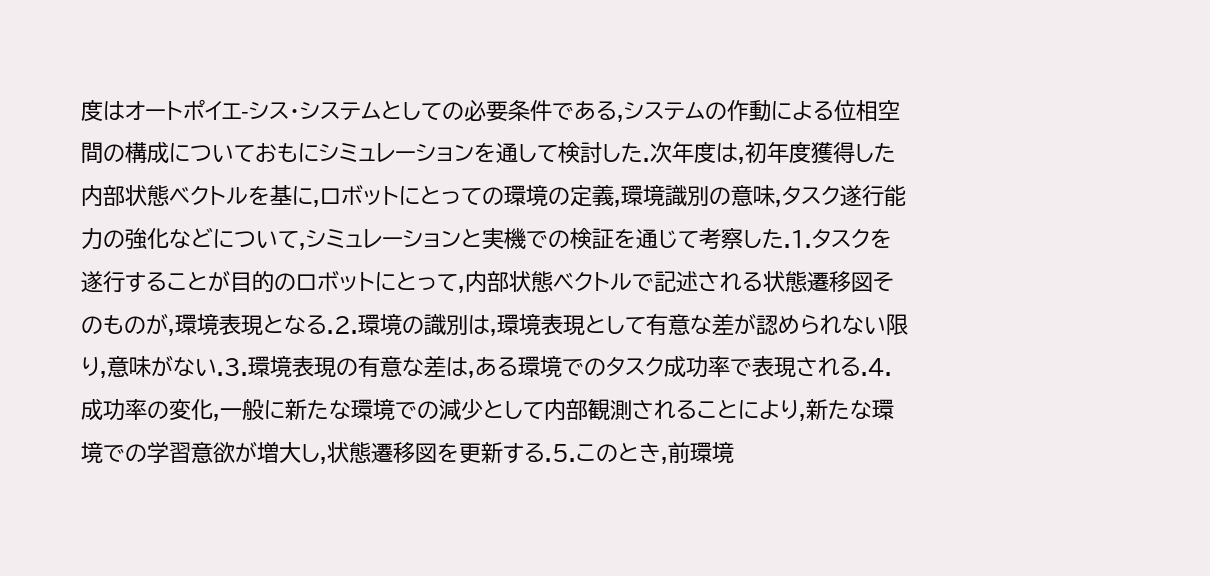度はオートポイエ-シス・システムとしての必要条件である,システムの作動による位相空間の構成についておもにシミュレーションを通して検討した.次年度は,初年度獲得した内部状態ベクトルを基に,ロボットにとっての環境の定義,環境識別の意味,タスク遂行能力の強化などについて,シミュレーションと実機での検証を通じて考察した.1.タスクを遂行することが目的のロボットにとって,内部状態ベクトルで記述される状態遷移図そのものが,環境表現となる.2.環境の識別は,環境表現として有意な差が認められない限り,意味がない.3.環境表現の有意な差は,ある環境でのタスク成功率で表現される.4.成功率の変化,一般に新たな環境での減少として内部観測されることにより,新たな環境での学習意欲が増大し,状態遷移図を更新する.5.このとき,前環境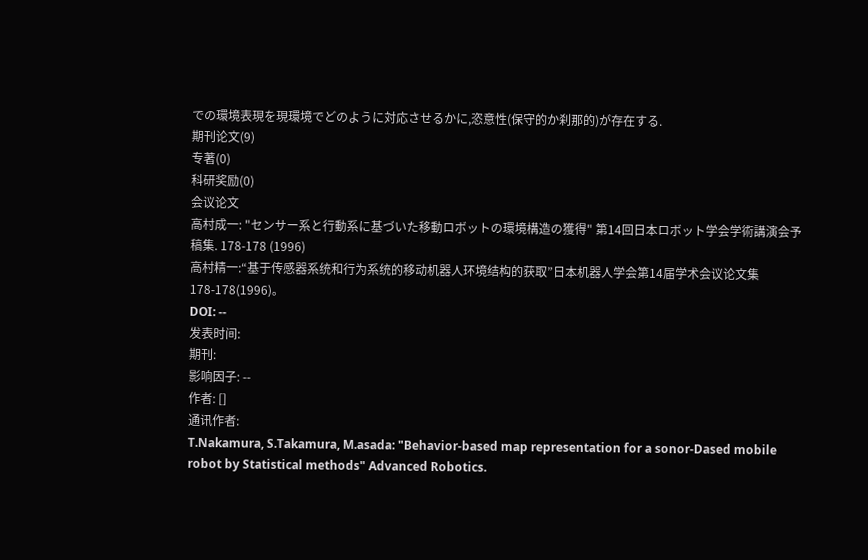での環境表現を現環境でどのように対応させるかに,恣意性(保守的か刹那的)が存在する.
期刊论文(9)
专著(0)
科研奖励(0)
会议论文
高村成一: "センサー系と行動系に基づいた移動ロボットの環境構造の獲得" 第14回日本ロボット学会学術講演会予稿集. 178-178 (1996)
高村精一:“基于传感器系统和行为系统的移动机器人环境结构的获取”日本机器人学会第14届学术会议论文集178-178(1996)。
DOI: --
发表时间:
期刊:
影响因子: --
作者: []
通讯作者:
T.Nakamura, S.Takamura, M.asada: "Behavior-based map representation for a sonor-Dased mobile robot by Statistical methods" Advanced Robotics.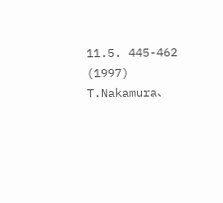11.5. 445-462 (1997)
T.Nakamura、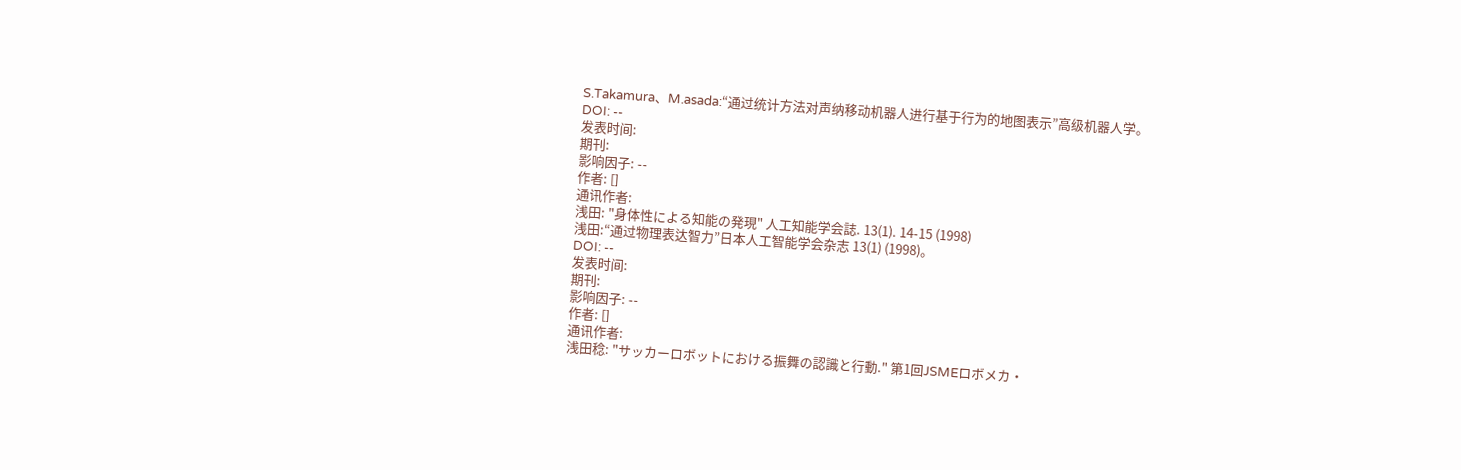S.Takamura、M.asada:“通过统计方法对声纳移动机器人进行基于行为的地图表示”高级机器人学。
DOI: --
发表时间:
期刊:
影响因子: --
作者: []
通讯作者:
浅田: "身体性による知能の発現" 人工知能学会誌. 13(1). 14-15 (1998)
浅田:“通过物理表达智力”日本人工智能学会杂志 13(1) (1998)。
DOI: --
发表时间:
期刊:
影响因子: --
作者: []
通讯作者:
浅田稔: "サッカーロボットにおける振舞の認識と行動." 第1回JSMEロボメカ・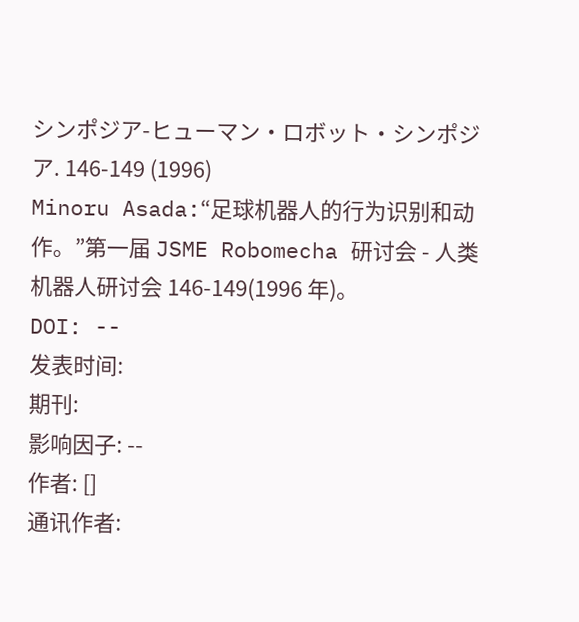シンポジア-ヒューマン・ロボット・シンポジア. 146-149 (1996)
Minoru Asada:“足球机器人的行为识别和动作。”第一届 JSME Robomecha 研讨会 - 人类机器人研讨会 146-149(1996 年)。
DOI: --
发表时间:
期刊:
影响因子: --
作者: []
通讯作者: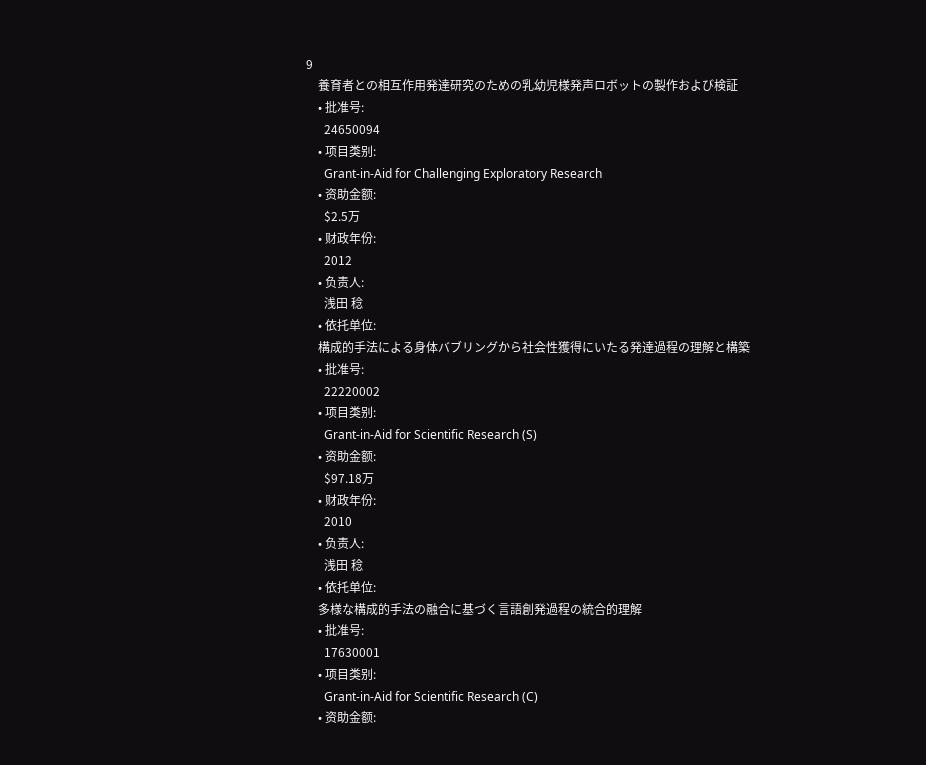9
    養育者との相互作用発達研究のための乳幼児様発声ロボットの製作および検証
    • 批准号:
      24650094
    • 项目类别:
      Grant-in-Aid for Challenging Exploratory Research
    • 资助金额:
      $2.5万
    • 财政年份:
      2012
    • 负责人:
      浅田 稔
    • 依托单位:
    構成的手法による身体バブリングから社会性獲得にいたる発達過程の理解と構築
    • 批准号:
      22220002
    • 项目类别:
      Grant-in-Aid for Scientific Research (S)
    • 资助金额:
      $97.18万
    • 财政年份:
      2010
    • 负责人:
      浅田 稔
    • 依托单位:
    多様な構成的手法の融合に基づく言語創発過程の統合的理解
    • 批准号:
      17630001
    • 项目类别:
      Grant-in-Aid for Scientific Research (C)
    • 资助金额: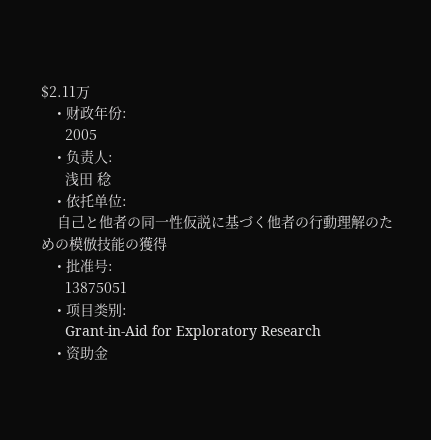$2.11万
    • 财政年份:
      2005
    • 负责人:
      浅田 稔
    • 依托单位:
    自己と他者の同一性仮説に基づく他者の行動理解のための模倣技能の獲得
    • 批准号:
      13875051
    • 项目类别:
      Grant-in-Aid for Exploratory Research
    • 资助金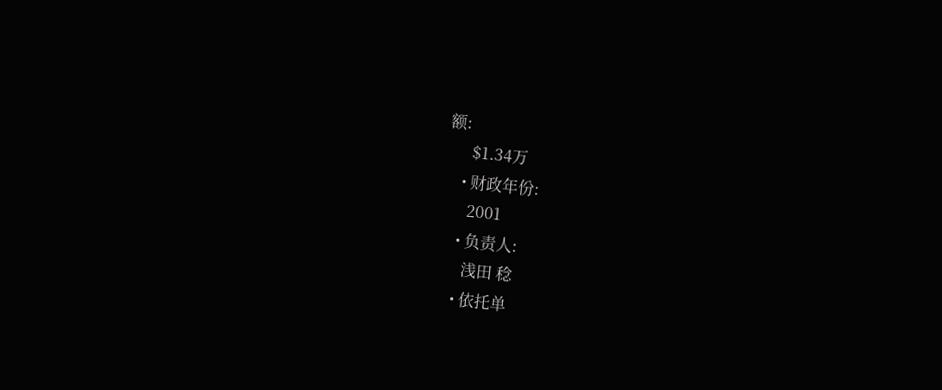额:
      $1.34万
    • 财政年份:
      2001
    • 负责人:
      浅田 稔
    • 依托单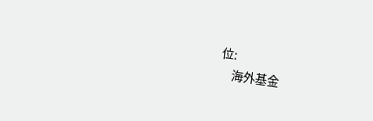位:
    海外基金